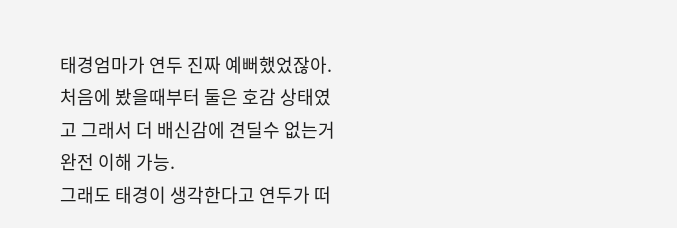태경엄마가 연두 진짜 예뻐했었잖아. 처음에 봤을때부터 둘은 호감 상태였고 그래서 더 배신감에 견딜수 없는거 완전 이해 가능.
그래도 태경이 생각한다고 연두가 떠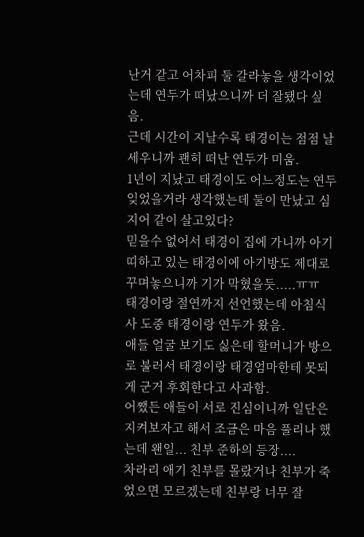난거 같고 어차피 둘 갈라놓을 생각이었는데 연두가 떠났으니까 더 잘됐다 싶음.
근데 시간이 지날수록 태경이는 점점 날세우니까 괜히 떠난 연두가 미움.
1년이 지났고 태경이도 어느정도는 연두 잊었을거라 생각했는데 둘이 만났고 심지어 같이 살고있다?
믿을수 없어서 태경이 집에 가니까 아기띠하고 있는 태경이에 아기방도 제대로 꾸며놓으니까 기가 막혔을듯.....ㅠㅠ
태경이랑 절연까지 선언했는데 아침식사 도중 태경이랑 연두가 왔음.
애들 얼굴 보기도 싫은데 할머니가 방으로 불러서 태경이랑 태경엄마한테 못되게 군거 후회한다고 사과함.
어쨌든 애들이 서로 진심이니까 일단은 지켜보자고 해서 조금은 마음 풀리나 했는데 왠일... 친부 준하의 등장....
차라리 애기 친부를 몰랐거나 친부가 죽었으면 모르겠는데 친부랑 너무 잘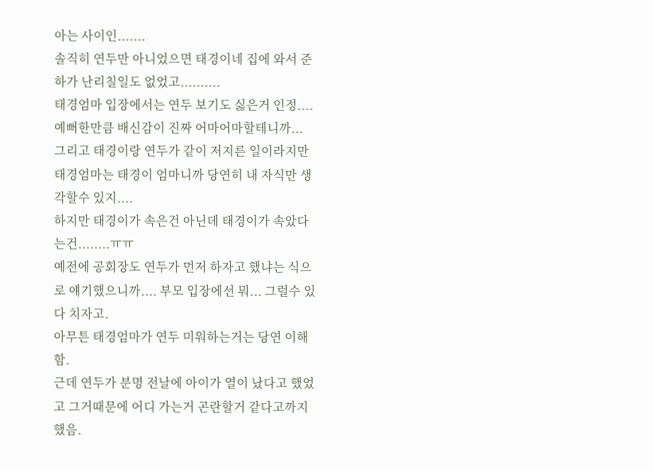아는 사이인.......
솔직히 연두만 아니었으면 태경이네 집에 와서 준하가 난리칠일도 없었고..........
태경엄마 입장에서는 연두 보기도 싫은거 인정.... 예뻐한만큼 배신감이 진짜 어마어마할테니까...
그리고 태경이랑 연두가 같이 저지른 일이라지만 태경엄마는 태경이 엄마니까 당연히 내 자식만 생각할수 있지....
하지만 태경이가 속은건 아닌데 태경이가 속았다는건........ㅠㅠ
예전에 공회장도 연두가 먼저 하자고 했냐는 식으로 얘기했으니까.... 부모 입장에선 뭐... 그럴수 있다 치자고.
아무튼 태경엄마가 연두 미워하는거는 당연 이해함.
근데 연두가 분명 전날에 아이가 열이 났다고 했었고 그거때문에 어디 가는거 곤란할거 같다고까지 했음.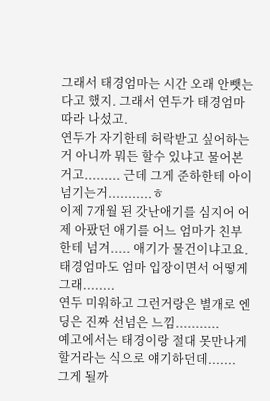그래서 태경엄마는 시간 오래 안뺏는다고 했지. 그래서 연두가 태경엄마 따라 나섰고.
연두가 자기한테 허락받고 싶어하는거 아니까 뭐든 할수 있냐고 물어본거고......... 근데 그게 준하한테 아이 넘기는거...........ㅎ
이제 7개월 된 갓난애기를 심지어 어제 아팠던 애기를 어느 엄마가 친부한테 넘겨..... 애기가 물건이냐고요.
태경엄마도 엄마 입장이면서 어떻게 그래........
연두 미워하고 그런거랑은 별개로 엔딩은 진짜 선넘은 느낌...........
예고에서는 태경이랑 절대 못만나게 할거라는 식으로 얘기하던데....... 그게 될까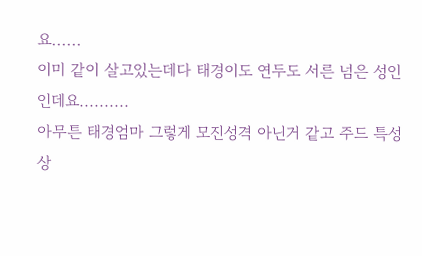요......
이미 같이 살고있는데다 태경이도 연두도 서른 넘은 성인인데요..........
아무튼 태경엄마 그렇게 모진성격 아닌거 같고 주드 특성상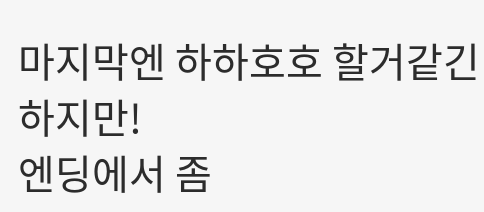마지막엔 하하호호 할거같긴하지만!
엔딩에서 좀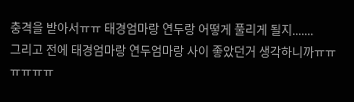충격을 받아서ㅠㅠ 태경엄마랑 연두랑 어떻게 풀리게 될지.......
그리고 전에 태경엄마랑 연두엄마랑 사이 좋았던거 생각하니까ㅠㅠㅠㅠㅠㅠ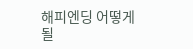해피엔딩 어떻게 될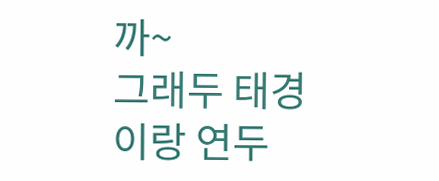까~
그래두 태경이랑 연두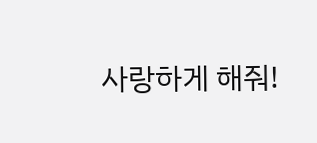사랑하게 해줘!